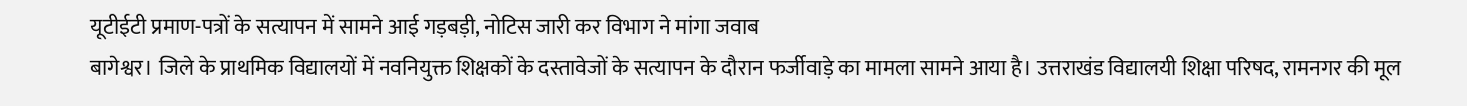यूटीईटी प्रमाण-पत्रों के सत्यापन में सामने आई गड़बड़ी, नोटिस जारी कर विभाग ने मांगा जवाब
बागेश्वर। जिले के प्राथमिक विद्यालयों में नवनियुक्त शिक्षकों के दस्तावेजों के सत्यापन के दौरान फर्जीवाड़े का मामला सामने आया है। उत्तराखंड विद्यालयी शिक्षा परिषद, रामनगर की मूल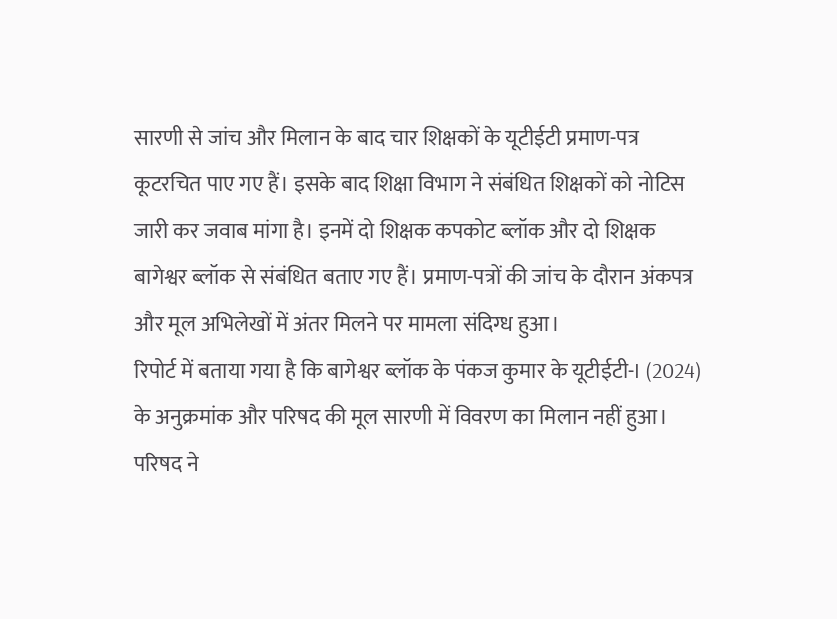सारणी से जांच और मिलान के बाद चार शिक्षकों के यूटीईटी प्रमाण-पत्र कूटरचित पाए गए हैं। इसके बाद शिक्षा विभाग ने संबंधित शिक्षकों को नोटिस जारी कर जवाब मांगा है। इनमें दो शिक्षक कपकोट ब्लॉक और दो शिक्षक बागेश्वर ब्लॉक से संबंधित बताए गए हैं। प्रमाण-पत्रों की जांच के दौरान अंकपत्र और मूल अभिलेखों में अंतर मिलने पर मामला संदिग्ध हुआ।
रिपोर्ट में बताया गया है कि बागेश्वर ब्लॉक के पंकज कुमार के यूटीईटी-I (2024) के अनुक्रमांक और परिषद की मूल सारणी में विवरण का मिलान नहीं हुआ। परिषद ने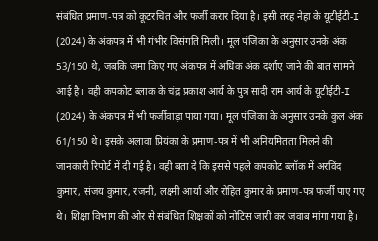संबंधित प्रमाण-पत्र को कूटरचित और फर्जी करार दिया है। इसी तरह नेहा के यूटीईटी-I (2024) के अंकपत्र में भी गंभीर विसंगति मिली। मूल पंजिका के अनुसार उनके अंक 53/150 थे, जबकि जमा किए गए अंकपत्र में अधिक अंक दर्शाए जाने की बात सामने आई है। वही कपकोट ब्लाक के चंद्र प्रकाश आर्य के पुत्र सादी राम आर्य के यूटीईटी-I (2024) के अंकपत्र में भी फर्जीवाड़ा पाया गया। मूल पंजिका के अनुसार उनके कुल अंक 61/150 थे। इसके अलावा प्रियंका के प्रमाण-पत्र में भी अनियमितता मिलने की जानकारी रिपोर्ट में दी गई है। वही बता दे कि इससे पहले कपकोट ब्लॉक में अरविंद कुमार, संजय कुमार, रजनी, लक्ष्मी आर्या और रोहित कुमार के प्रमाण-पत्र फर्जी पाए गए थे। शिक्षा विभाग की ओर से संबंधित शिक्षकों को नोटिस जारी कर जवाब मांगा गया है।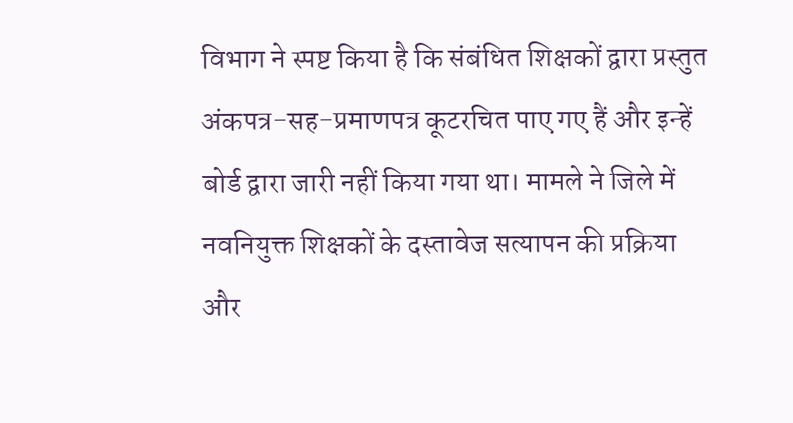विभाग ने स्पष्ट किया है कि संबंधित शिक्षकों द्वारा प्रस्तुत अंकपत्र-सह-प्रमाणपत्र कूटरचित पाए गए हैं और इन्हें बोर्ड द्वारा जारी नहीं किया गया था। मामले ने जिले में नवनियुक्त शिक्षकों के दस्तावेज सत्यापन की प्रक्रिया और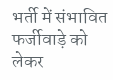भर्ती में संभावित फर्जीवाड़े को लेकर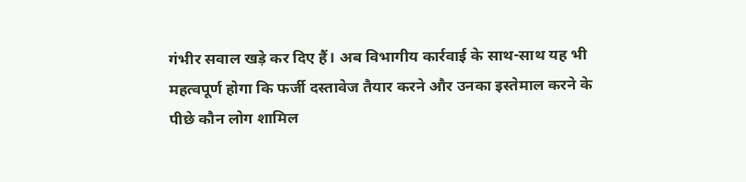गंभीर सवाल खड़े कर दिए हैं। अब विभागीय कार्रवाई के साथ-साथ यह भी महत्वपूर्ण होगा कि फर्जी दस्तावेज तैयार करने और उनका इस्तेमाल करने के पीछे कौन लोग शामिल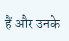हैं और उनके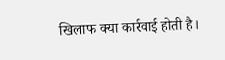खिलाफ क्या कार्रवाई होती है।